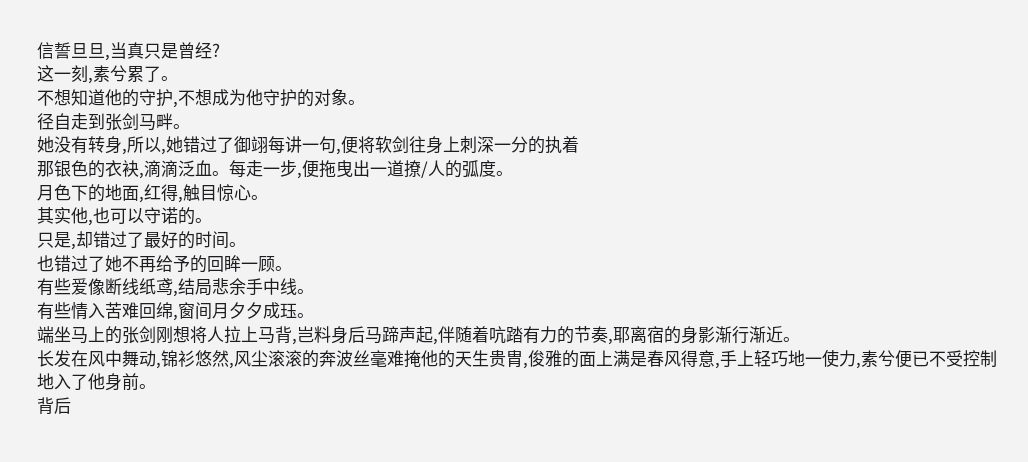信誓旦旦,当真只是曾经?
这一刻,素兮累了。
不想知道他的守护,不想成为他守护的对象。
径自走到张剑马畔。
她没有转身,所以,她错过了御翊每讲一句,便将软剑往身上刺深一分的执着
那银色的衣袂,滴滴泛血。每走一步,便拖曳出一道撩/人的弧度。
月色下的地面,红得,触目惊心。
其实他,也可以守诺的。
只是,却错过了最好的时间。
也错过了她不再给予的回眸一顾。
有些爱像断线纸鸢,结局悲余手中线。
有些情入苦难回绵,窗间月夕夕成珏。
端坐马上的张剑刚想将人拉上马背,岂料身后马蹄声起,伴随着吭踏有力的节奏,耶离宿的身影渐行渐近。
长发在风中舞动,锦衫悠然,风尘滚滚的奔波丝毫难掩他的天生贵胄,俊雅的面上满是春风得意,手上轻巧地一使力,素兮便已不受控制地入了他身前。
背后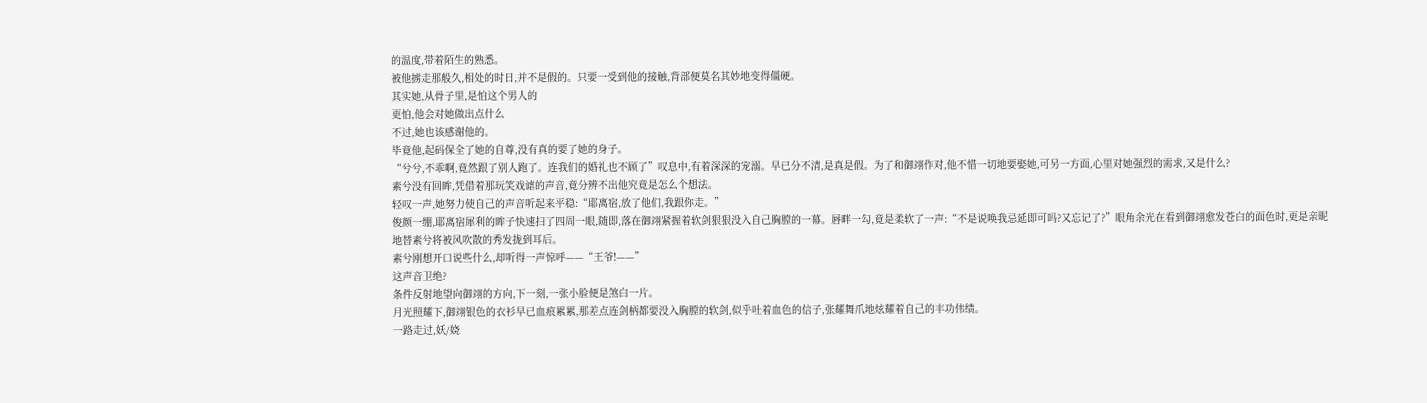的温度,带着陌生的熟悉。
被他掳走那般久,相处的时日,并不是假的。只要一受到他的接触,背部便莫名其妙地变得僵硬。
其实她,从骨子里,是怕这个男人的
更怕,他会对她做出点什么
不过,她也该感谢他的。
毕竟他,起码保全了她的自尊,没有真的要了她的身子。
“兮兮,不乖啊,竟然跟了别人跑了。连我们的婚礼也不顾了”叹息中,有着深深的宠溺。早已分不清,是真是假。为了和御翊作对,他不惜一切地要娶她,可另一方面,心里对她强烈的需求,又是什么?
素兮没有回眸,凭借着那玩笑戏谑的声音,竟分辨不出他究竟是怎么个想法。
轻叹一声,她努力使自己的声音听起来平稳:“耶离宿,放了他们,我跟你走。”
俊颜一绷,耶离宿犀利的眸子快速扫了四周一眼,随即,落在御翊紧握着软剑狠狠没入自己胸膛的一幕。唇畔一勾,竟是柔软了一声:“不是说唤我忌延即可吗?又忘记了?”眼角余光在看到御翊愈发苍白的面色时,更是亲昵地替素兮将被风吹散的秀发拢到耳后。
素兮刚想开口说些什么,却听得一声惊呼——“王爷!——”
这声音卫绝?
条件反射地望向御翊的方向,下一刻,一张小脸便是煞白一片。
月光照耀下,御翊银色的衣衫早已血痕累累,那差点连剑柄都要没入胸膛的软剑,似乎吐着血色的信子,张耀舞爪地炫耀着自己的丰功伟绩。
一路走过,妖/娆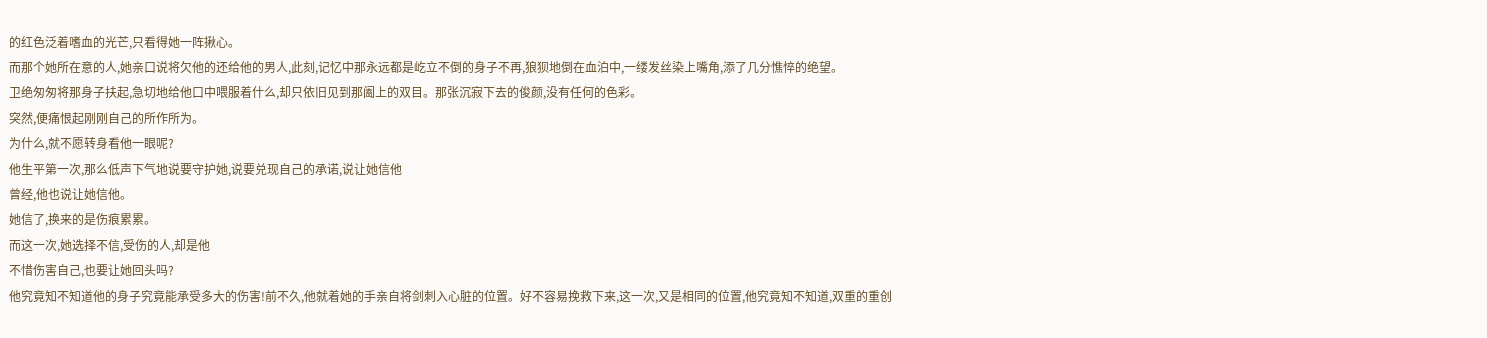的红色泛着嗜血的光芒,只看得她一阵揪心。
而那个她所在意的人,她亲口说将欠他的还给他的男人,此刻,记忆中那永远都是屹立不倒的身子不再,狼狈地倒在血泊中,一缕发丝染上嘴角,添了几分憔悴的绝望。
卫绝匆匆将那身子扶起,急切地给他口中喂服着什么,却只依旧见到那阖上的双目。那张沉寂下去的俊颜,没有任何的色彩。
突然,便痛恨起刚刚自己的所作所为。
为什么,就不愿转身看他一眼呢?
他生平第一次,那么低声下气地说要守护她,说要兑现自己的承诺,说让她信他
曾经,他也说让她信他。
她信了,换来的是伤痕累累。
而这一次,她选择不信,受伤的人,却是他
不惜伤害自己,也要让她回头吗?
他究竟知不知道他的身子究竟能承受多大的伤害!前不久,他就着她的手亲自将剑刺入心脏的位置。好不容易挽救下来,这一次,又是相同的位置,他究竟知不知道,双重的重创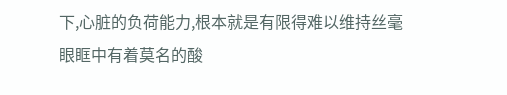下,心脏的负荷能力,根本就是有限得难以维持丝毫
眼眶中有着莫名的酸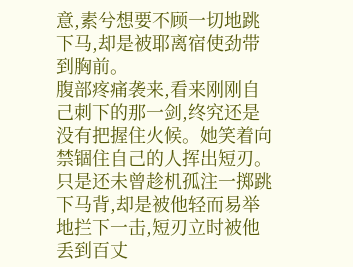意,素兮想要不顾一切地跳下马,却是被耶离宿使劲带到胸前。
腹部疼痛袭来,看来刚刚自己刺下的那一剑,终究还是没有把握住火候。她笑着向禁锢住自己的人挥出短刃。
只是还未曾趁机孤注一掷跳下马背,却是被他轻而易举地拦下一击,短刃立时被他丢到百丈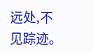远处,不见踪迹。